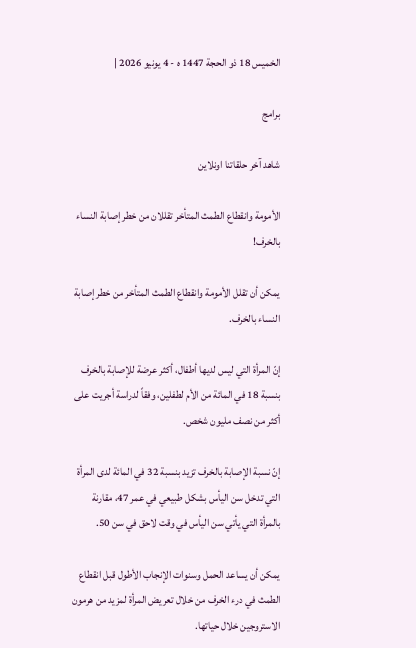الخميس 18 ذو الحجة 1447 ه - 4 يونيو 2026 |

برامج

شاهد آخر حلقاتنا اونلاين

الأمومة وانقطاع الطمث المتأخر تقللان من خطر إصابة النساء بالخرف!

يمكن أن تقلل الأمومة وانقطاع الطمث المتأخر من خطر إصابة النساء بالخرف.

إنّ المرأة التي ليس لديها أطفال، أكثر عرضة للإصابة بالخرف بنسبة 18 في المائة من الأم لطفلين، وفقاً لدراسة أجريت على أكثر من نصف مليون شخص.

إنّ نسبة الإصابة بالخرف تزيد بنسبة 32 في المائة لدى المرأة التي تدخل سن اليأس بشكل طبيعي في عمر 47، مقارنة بالمرأة التي يأتي سن اليأس في وقت لاحق في سن 50.

يمكن أن يساعد الحمل وسنوات الإنجاب الأطول قبل انقطاع الطمث في درء الخرف من خلال تعريض المرأة لمزيد من هرمون الاستروجين خلال حياتها.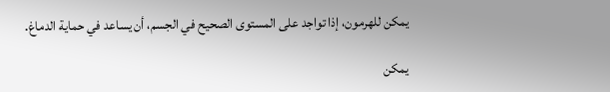يمكن للهرمون، إذا تواجد على المستوى الصحيح في الجسم، أن يساعد في حماية الدماغ.

يمكن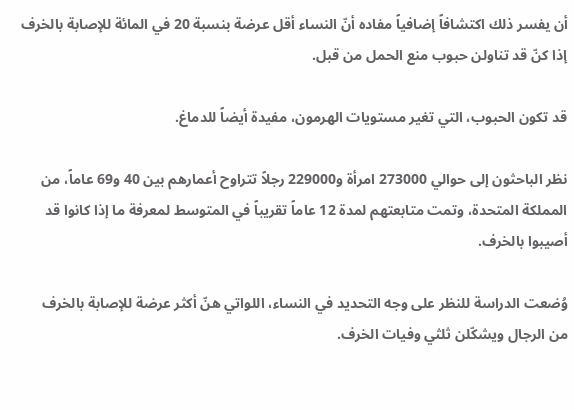أن يفسر ذلك اكتشافاً إضافياً مفاده أنّ النساء أقل عرضة بنسبة 20 في المائة للإصابة بالخرف إذا كنّ قد تناولن حبوب منع الحمل من قبل.

قد تكون الحبوب، التي تغير مستويات الهرمون، مفيدة أيضاً للدماغ.

نظر الباحثون إلى حوالي 273000 امرأة و229000 رجلاً تتراوح أعمارهم بين 40 و69 عاماً، من المملكة المتحدة، وتمت متابعتهم لمدة 12 عاماً تقريباً في المتوسط لمعرفة ما إذا كانوا قد أصيبوا بالخرف.

وُضعت الدراسة للنظر على وجه التحديد في النساء، اللواتي هنّ أكثر عرضة للإصابة بالخرف من الرجال ويشكّلن ثلثي وفيات الخرف.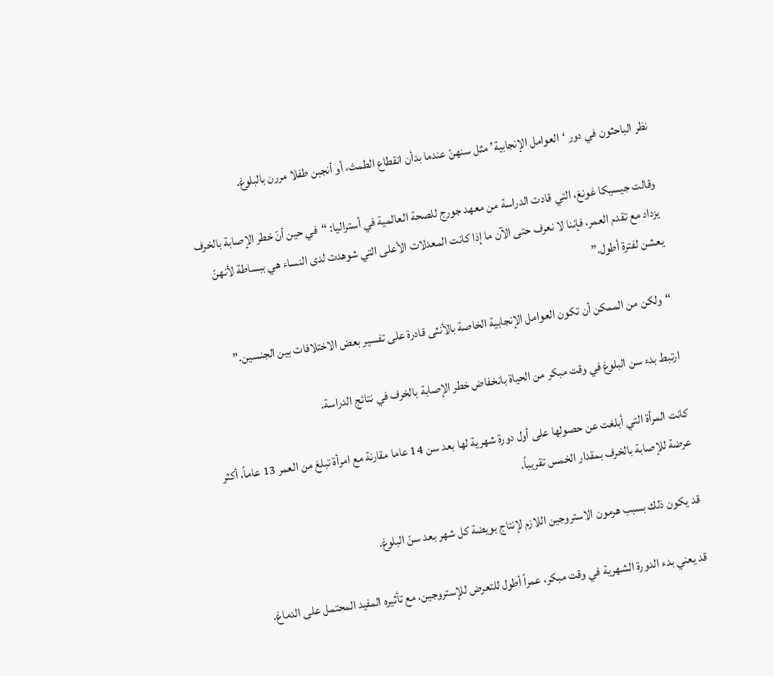نظر الباحثون في دور ‘العوامل الإنجابية’ مثل سنهنّ عندما بدأن انقطاع الطمث، أو أنجبن طفلا مررن بالبلوغ.

وقالت جيسيكا غونغ، التي قادت الدراسة من معهد جورج للصحة العالمية في أستراليا: “في حين أنّ خطر الإصابة بالخرف يزداد مع تقدم العمر، فإننا لا نعرف حتى الآن ما إذا كانت المعدلات الأعلى التي شوهدت لدى النساء هي ببساطة لأنهنّ يعشن لفترة أطول.”

“ولكن من الممكن أن تكون العوامل الإنجابية الخاصة بالأنثى قادرة على تفسير بعض الاختلافات بين الجنسين.”

ارتبط بدء سن البلوغ في وقت مبكر من الحياة بانخفاض خطر الإصابة بالخرف في نتائج الدراسة.

كانت المرأة التي أبلغت عن حصولها على أول دورة شهرية لها بعد سن 14 عاما مقارنة مع امرأة تبلغ من العمر 13 عاماً، أكثر عرضة للإصابة بالخرف بمقدار الخمس تقريباً.

قد يكون ذلك بسبب هرمون الاستروجين اللازم لإنتاج بويضة كل شهر بعد سنّ البلوغ.

قد يعني بدء الدورة الشهرية في وقت مبكر، عمراً أطول للتعرض للإستروجين، مع تأثيره المفيد المحتمل على الدماغ.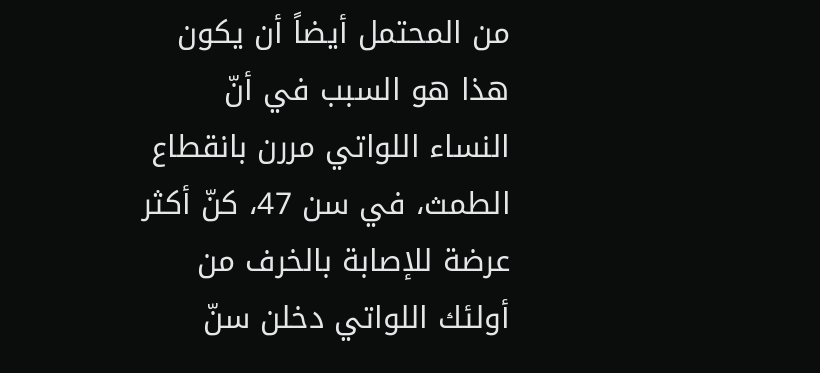من المحتمل أيضاً أن يكون هذا هو السبب في أنّ النساء اللواتي مررن بانقطاع الطمث، في سن 47، كنّ أكثر عرضة للإصابة بالخرف من أولئك اللواتي دخلن سنّ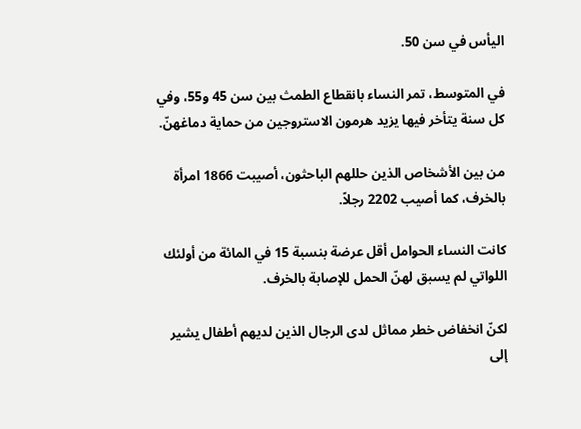اليأس في سن 50.

في المتوسط، تمر النساء بانقطاع الطمث بين سن 45 و55، وفي كل سنة يتأخر فيها يزيد هرمون الاستروجين من حماية دماغهنّ.

من بين الأشخاص الذين حللهم الباحثون، أصيبت 1866 امرأة بالخرف، كما أصيب 2202 رجلاً.

كانت النساء الحوامل أقل عرضة بنسبة 15 في المائة من أولئك اللواتي لم يسبق لهنّ الحمل للإصابة بالخرف.

لكنّ انخفاض خطر مماثل لدى الرجال الذين لديهم أطفال يشير إلى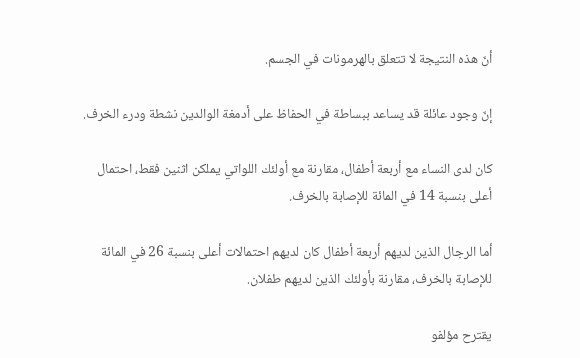أنّ هذه النتيجة لا تتعلق بالهرمونات في الجسم.

إنّ وجود عائلة قد يساعد ببساطة في الحفاظ على أدمغة الوالدين نشطة ودرء الخرف.

كان لدى النساء مع أربعة أطفال، مقارنة مع أولئك اللواتي يملكن اثنين فقط، احتمال أعلى بنسبة 14 في المائة للإصابة بالخرف.

أما الرجال الذين لديهم أربعة أطفال كان لديهم احتمالات أعلى بنسبة 26 في المائة للإصابة بالخرف، مقارنة بأولئك الذين لديهم طفلان.

يقترح مؤلفو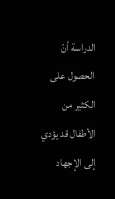الدراسة أنّ الحصول على الكثير من الأطفال قد يؤدي إلى الإجهاد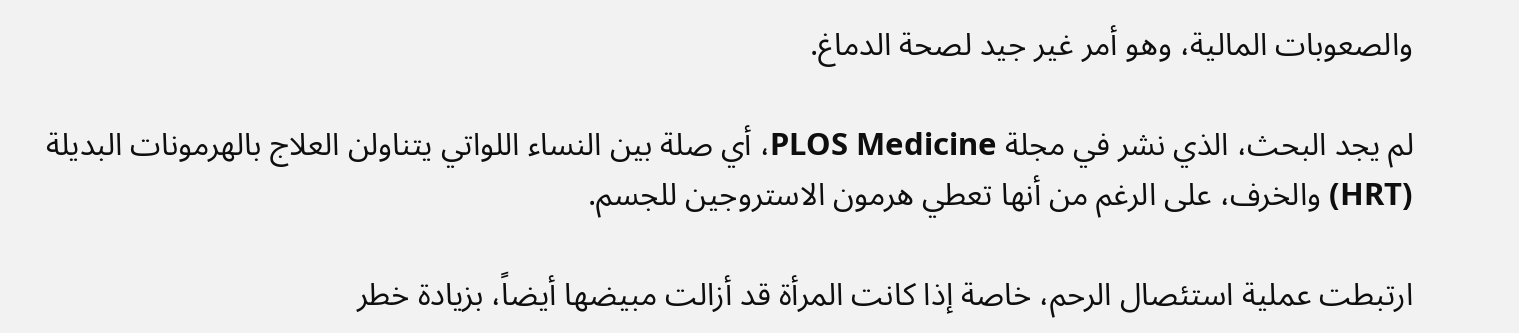والصعوبات المالية، وهو أمر غير جيد لصحة الدماغ.

لم يجد البحث، الذي نشر في مجلة PLOS Medicine، أي صلة بين النساء اللواتي يتناولن العلاج بالهرمونات البديلة (HRT) والخرف، على الرغم من أنها تعطي هرمون الاستروجين للجسم.

ارتبطت عملية استئصال الرحم، خاصة إذا كانت المرأة قد أزالت مبيضها أيضاً، بزيادة خطر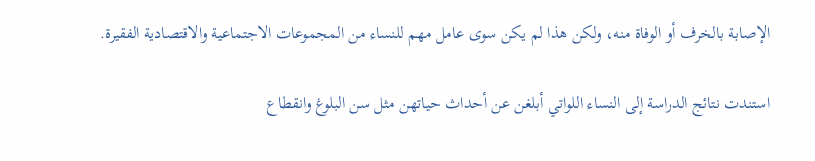الإصابة بالخرف أو الوفاة منه، ولكن هذا لم يكن سوى عامل مهم للنساء من المجموعات الاجتماعية والاقتصادية الفقيرة.

استندت نتائج الدراسة إلى النساء اللواتي أبلغن عن أحداث حياتهن مثل سن البلوغ وانقطاع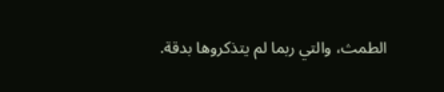الطمث، والتي ربما لم يتذكروها بدقة.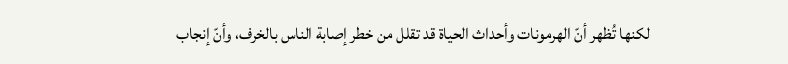لكنها تُظهر أنّ الهرمونات وأحداث الحياة قد تقلل من خطر إصابة الناس بالخرف، وأنّ إنجاب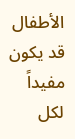الأطفال قد يكون مفيداً لكل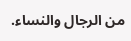من الرجال والنساء.